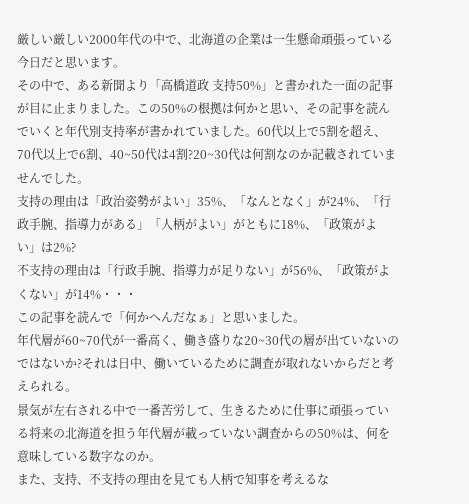厳しい厳しい2000年代の中で、北海道の企業は一生懸命頑張っている今日だと思います。
その中で、ある新聞より「高橋道政 支持50%」と書かれた一面の記事が目に止まりました。この50%の根拠は何かと思い、その記事を読んでいくと年代別支持率が書かれていました。60代以上で5割を超え、70代以上で6割、40~50代は4割?20~30代は何割なのか記載されていませんでした。
支持の理由は「政治姿勢がよい」35%、「なんとなく」が24%、「行政手腕、指導力がある」「人柄がよい」がともに18%、「政策がよい」は2%?
不支持の理由は「行政手腕、指導力が足りない」が56%、「政策がよくない」が14%・・・
この記事を読んで「何かへんだなぁ」と思いました。
年代層が60~70代が一番高く、働き盛りな20~30代の層が出ていないのではないか?それは日中、働いているために調査が取れないからだと考えられる。
景気が左右される中で一番苦労して、生きるために仕事に頑張っている将来の北海道を担う年代層が載っていない調査からの50%は、何を意味している数字なのか。
また、支持、不支持の理由を見ても人柄で知事を考えるな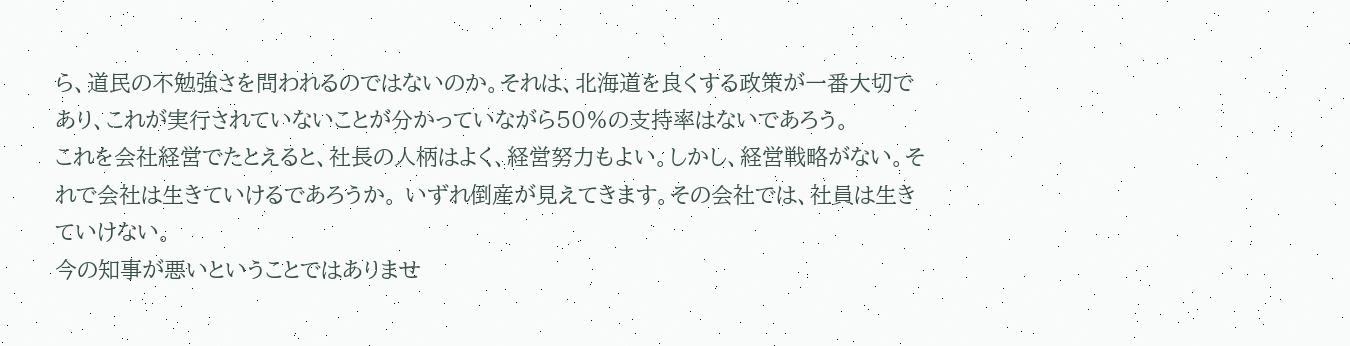ら、道民の不勉強さを問われるのではないのか。それは、北海道を良くする政策が一番大切であり、これが実行されていないことが分かっていながら50%の支持率はないであろう。
これを会社経営でたとえると、社長の人柄はよく、経営努力もよい。しかし、経営戦略がない。それで会社は生きていけるであろうか。 いずれ倒産が見えてきます。その会社では、社員は生きていけない。
今の知事が悪いということではありませ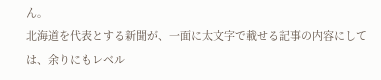ん。
北海道を代表とする新聞が、一面に太文字で載せる記事の内容にしては、余りにもレベル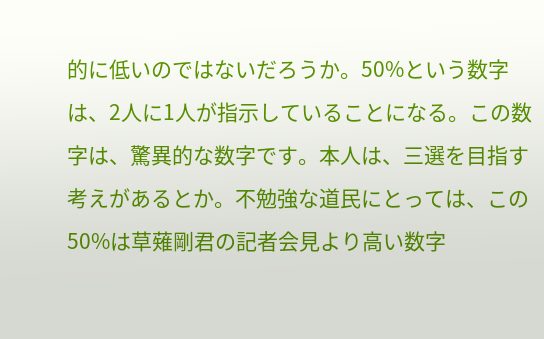的に低いのではないだろうか。50%という数字は、2人に1人が指示していることになる。この数字は、驚異的な数字です。本人は、三選を目指す考えがあるとか。不勉強な道民にとっては、この50%は草薙剛君の記者会見より高い数字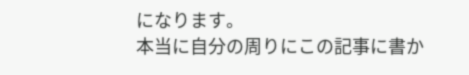になります。
本当に自分の周りにこの記事に書か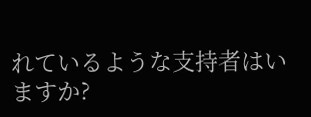れているような支持者はいますか?